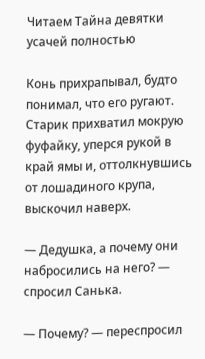Читаем Тайна девятки усачей полностью

Конь прихрапывал, будто понимал, что его ругают. Старик прихватил мокрую фуфайку, уперся рукой в край ямы и, оттолкнувшись от лошадиного крупа, выскочил наверх.

— Дедушка, а почему они набросились на него? — спросил Санька.

— Почему? — переспросил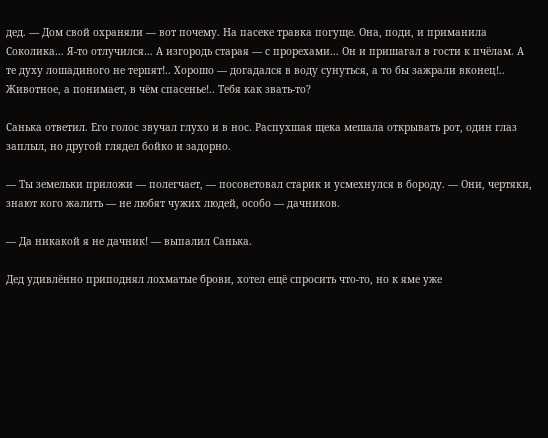дед. — Дом свой охраняли — вот почему. На пасеке травка погуще. Она, поди, и приманила Соколика… Я-то отлучился… А изгородь старая — с прорехами… Он и пришагал в гости к пчёлам. А те духу лошадиного не терпят!.. Хорошо — догадался в воду сунуться, а то бы зажрали вконец!.. Животное, а понимает, в чём спасенье!.. Тебя как звать-то?

Санька ответил. Его голос звучал глухо и в нос. Распухшая щека мешала открывать рот, один глаз заплыл, но другой глядел бойко и задорно.

— Ты земельки приложи — полегчает, — посоветовал старик и усмехнулся в бороду. — Они, чертяки, знают кого жалить — не любят чужих людей, особо — дачников.

— Да никакой я не дачник! — выпалил Санька.

Дед удивлённо приподнял лохматые брови, хотел ещё спросить что-то, но к яме уже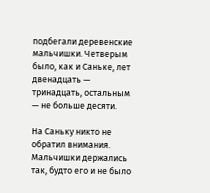подбегали деревенские мальчишки. Четверым было, как и Саньке, лет двенадцать — тринадцать, остальным — не больше десяти.

На Саньку никто не обратил внимания. Мальчишки держались так, будто его и не было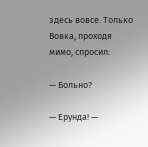здесь вовсе. Только Вовка, проходя мимо, спросил:

— Больно?

— Ерунда! —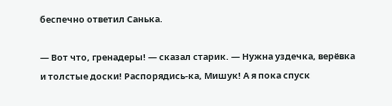беспечно ответил Санька.

— Вот что, гренадеры! — сказал старик. — Нужна уздечка, верёвка и толстые доски! Распорядись-ка, Мишук! А я пока спуск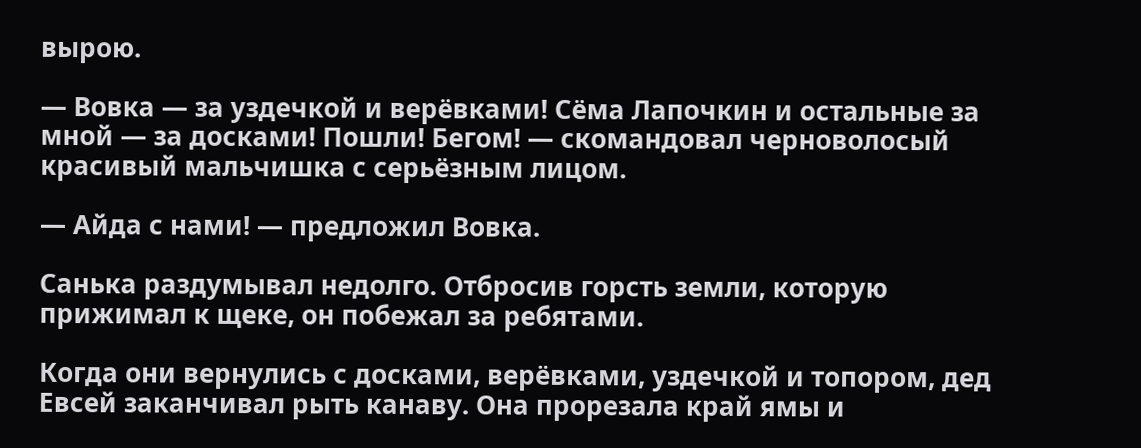вырою.

— Вовка — за уздечкой и верёвками! Сёма Лапочкин и остальные за мной — за досками! Пошли! Бегом! — скомандовал черноволосый красивый мальчишка с серьёзным лицом.

— Айда с нами! — предложил Вовка.

Санька раздумывал недолго. Отбросив горсть земли, которую прижимал к щеке, он побежал за ребятами.

Когда они вернулись с досками, верёвками, уздечкой и топором, дед Евсей заканчивал рыть канаву. Она прорезала край ямы и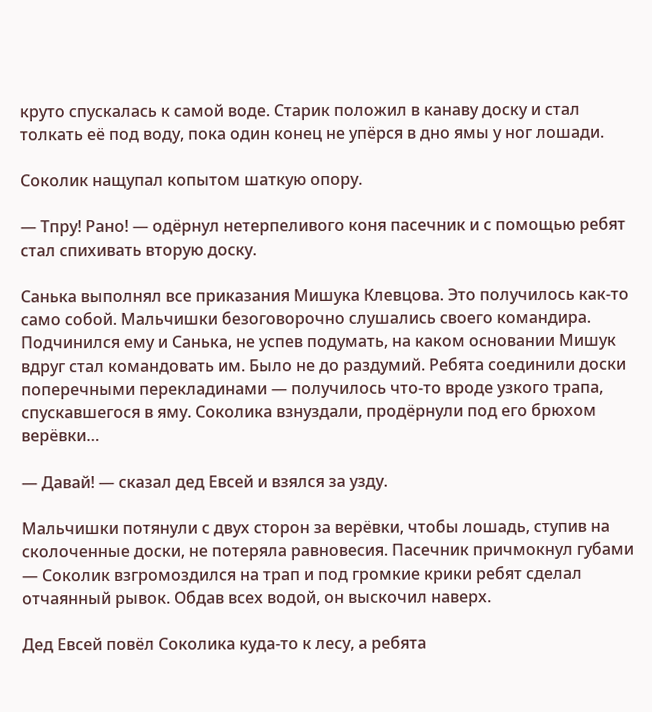круто спускалась к самой воде. Старик положил в канаву доску и стал толкать её под воду, пока один конец не упёрся в дно ямы у ног лошади.

Соколик нащупал копытом шаткую опору.

— Тпру! Рано! — одёрнул нетерпеливого коня пасечник и с помощью ребят стал спихивать вторую доску.

Санька выполнял все приказания Мишука Клевцова. Это получилось как-то само собой. Мальчишки безоговорочно слушались своего командира. Подчинился ему и Санька, не успев подумать, на каком основании Мишук вдруг стал командовать им. Было не до раздумий. Ребята соединили доски поперечными перекладинами — получилось что-то вроде узкого трапа, спускавшегося в яму. Соколика взнуздали, продёрнули под его брюхом верёвки…

— Давай! — сказал дед Евсей и взялся за узду.

Мальчишки потянули с двух сторон за верёвки, чтобы лошадь, ступив на сколоченные доски, не потеряла равновесия. Пасечник причмокнул губами — Соколик взгромоздился на трап и под громкие крики ребят сделал отчаянный рывок. Обдав всех водой, он выскочил наверх.

Дед Евсей повёл Соколика куда-то к лесу, а ребята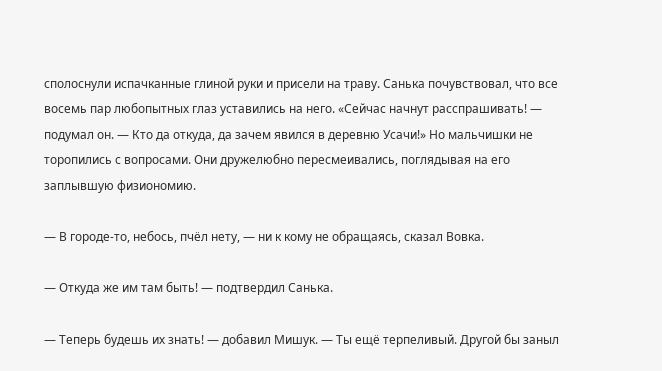сполоснули испачканные глиной руки и присели на траву. Санька почувствовал, что все восемь пар любопытных глаз уставились на него. «Сейчас начнут расспрашивать! — подумал он. — Кто да откуда, да зачем явился в деревню Усачи!» Но мальчишки не торопились с вопросами. Они дружелюбно пересмеивались, поглядывая на его заплывшую физиономию.

— В городе-то, небось, пчёл нету, — ни к кому не обращаясь, сказал Вовка.

— Откуда же им там быть! — подтвердил Санька.

— Теперь будешь их знать! — добавил Мишук. — Ты ещё терпеливый. Другой бы заныл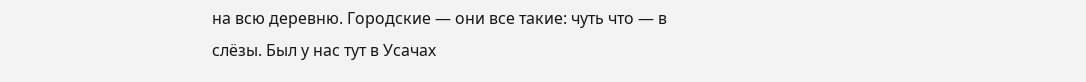на всю деревню. Городские — они все такие: чуть что — в слёзы. Был у нас тут в Усачах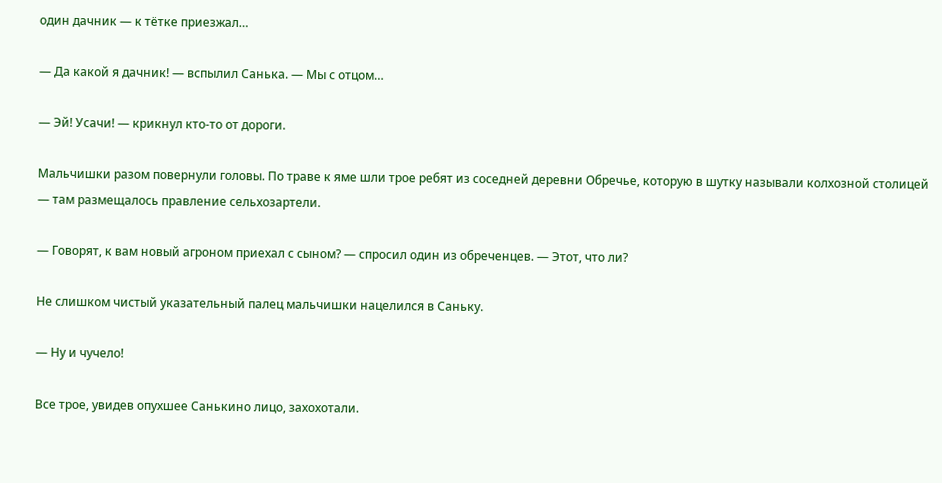один дачник — к тётке приезжал…

— Да какой я дачник! — вспылил Санька. — Мы с отцом…

— Эй! Усачи! — крикнул кто-то от дороги.

Мальчишки разом повернули головы. По траве к яме шли трое ребят из соседней деревни Обречье, которую в шутку называли колхозной столицей — там размещалось правление сельхозартели.

— Говорят, к вам новый агроном приехал с сыном? — спросил один из обреченцев. — Этот, что ли?

Не слишком чистый указательный палец мальчишки нацелился в Саньку.

— Ну и чучело!

Все трое, увидев опухшее Санькино лицо, захохотали.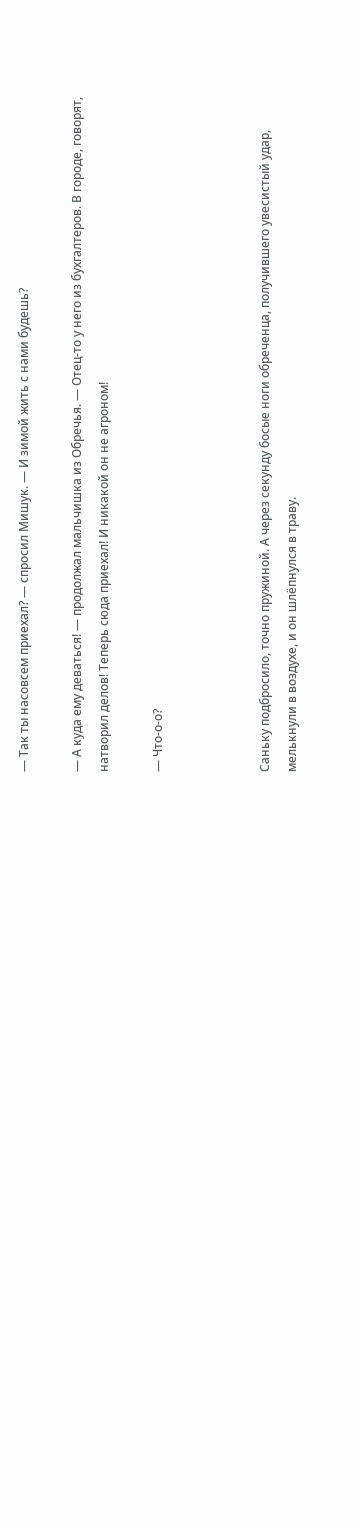— Так ты насовсем приехал? — спросил Мишук. — И зимой жить с нами будешь?

— А куда ему деваться! — продолжал мальчишка из Обречья. — Отец-то у него из бухгалтеров. В городе, говорят, натворил делов! Теперь сюда приехал! И никакой он не агроном!

— Что-о-о?



Саньку подбросило, точно пружиной. А через секунду босые ноги обреченца, получившего увесистый удар, мелькнули в воздухе, и он шлёпнулся в траву.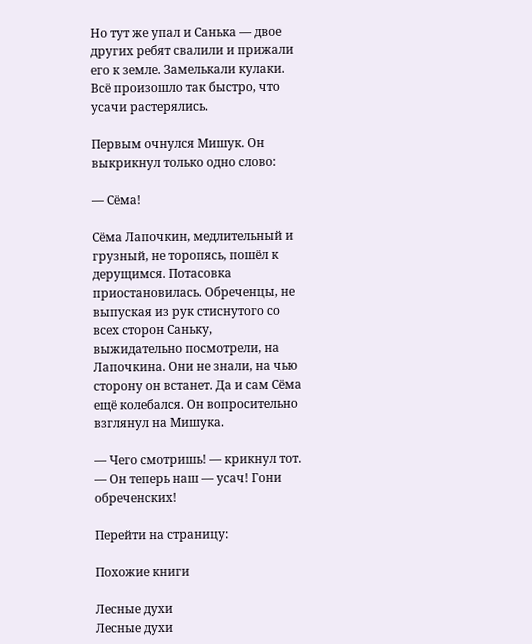Но тут же упал и Санька — двое других ребят свалили и прижали его к земле. Замелькали кулаки. Всё произошло так быстро, что усачи растерялись.

Первым очнулся Мишук. Он выкрикнул только одно слово:

— Сёма!

Сёма Лапочкин, медлительный и грузный, не торопясь, пошёл к дерущимся. Потасовка приостановилась. Обреченцы, не выпуская из рук стиснутого со всех сторон Саньку, выжидательно посмотрели, на Лапочкина. Они не знали, на чью сторону он встанет. Да и сам Сёма ещё колебался. Он вопросительно взглянул на Мишука.

— Чего смотришь! — крикнул тот. — Он теперь наш — усач! Гони обреченских!

Перейти на страницу:

Похожие книги

Лесные духи
Лесные духи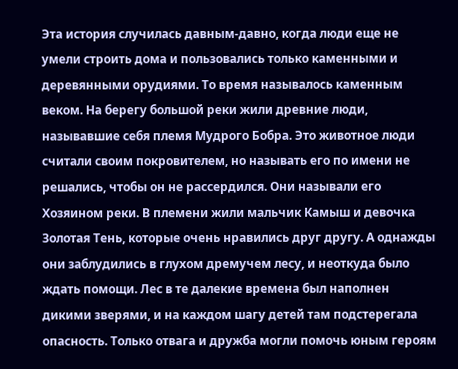Эта история случилась давным-давно, когда люди еще не умели строить дома и пользовались только каменными и деревянными орудиями. То время называлось каменным веком. На берегу большой реки жили древние люди, называвшие себя племя Мудрого Бобра. Это животное люди считали своим покровителем, но называть его по имени не решались, чтобы он не рассердился. Они называли его Хозяином реки. В племени жили мальчик Камыш и девочка Золотая Тень, которые очень нравились друг другу. А однажды они заблудились в глухом дремучем лесу, и неоткуда было ждать помощи. Лес в те далекие времена был наполнен дикими зверями, и на каждом шагу детей там подстерегала опасность. Только отвага и дружба могли помочь юным героям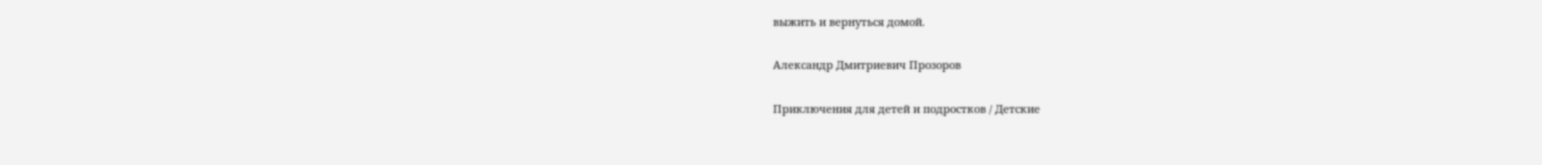выжить и вернуться домой.

Александр Дмитриевич Прозоров

Приключения для детей и подростков / Детские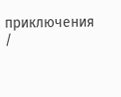приключения /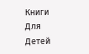Книги Для Детей